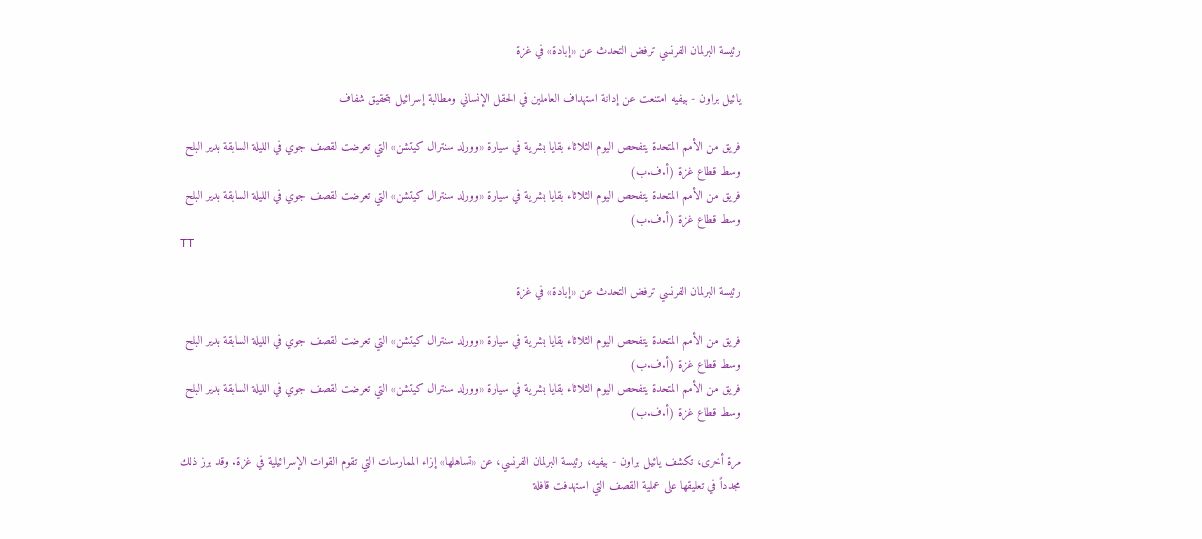رئيسة البرلمان الفرنسي ترفض التحدث عن «إبادة» في غزة

يائيل براون - بيفيه امتنعت عن إدانة استهداف العاملين في الحقل الإنساني ومطالبة إسرائيل بتحقيق شفاف

فريق من الأمم المتحدة يتفحص اليوم الثلاثاء بقايا بشرية في سيارة «وورلد سنترال كيتشن» التي تعرضت لقصف جوي في الليلة السابقة بدير البلح وسط قطاع غزة (أ.ف.ب)
فريق من الأمم المتحدة يتفحص اليوم الثلاثاء بقايا بشرية في سيارة «وورلد سنترال كيتشن» التي تعرضت لقصف جوي في الليلة السابقة بدير البلح وسط قطاع غزة (أ.ف.ب)
TT

رئيسة البرلمان الفرنسي ترفض التحدث عن «إبادة» في غزة

فريق من الأمم المتحدة يتفحص اليوم الثلاثاء بقايا بشرية في سيارة «وورلد سنترال كيتشن» التي تعرضت لقصف جوي في الليلة السابقة بدير البلح وسط قطاع غزة (أ.ف.ب)
فريق من الأمم المتحدة يتفحص اليوم الثلاثاء بقايا بشرية في سيارة «وورلد سنترال كيتشن» التي تعرضت لقصف جوي في الليلة السابقة بدير البلح وسط قطاع غزة (أ.ف.ب)

مرة أخرى، تكشف يائيل براون - بيفيه، رئيسة البرلمان الفرنسي، عن «تساهلها» إزاء الممارسات التي تقوم القوات الإسرائيلية في غزة. وقد برز ذلك مجدداً في تعليقها على عملية القصف التي استهدفت قافلة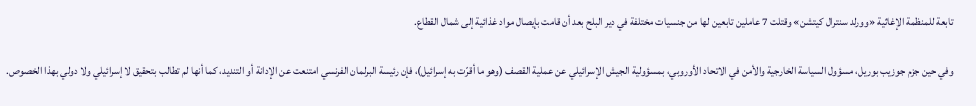تابعة للمنظمة الإغاثية «وورلد سنترال كيتشن» وقتلت 7 عاملين تابعين لها من جنسيات مختلفة في دير البلح بعد أن قامت بإيصال مواد غذائية إلى شمال القطاع.

وفي حين جزم جوزيب بوريل، مسؤول السياسة الخارجية والأمن في الاتحاد الأوروبي، بمسؤولية الجيش الإسرائيلي عن عملية القصف (وهو ما أقرّت به إسرائيل)، فإن رئيسة البرلمان الفرنسي امتنعت عن الإدانة أو التنديد، كما أنها لم تطالب بتحقيق لا إسرائيلي ولا دولي بهذا الخصوص.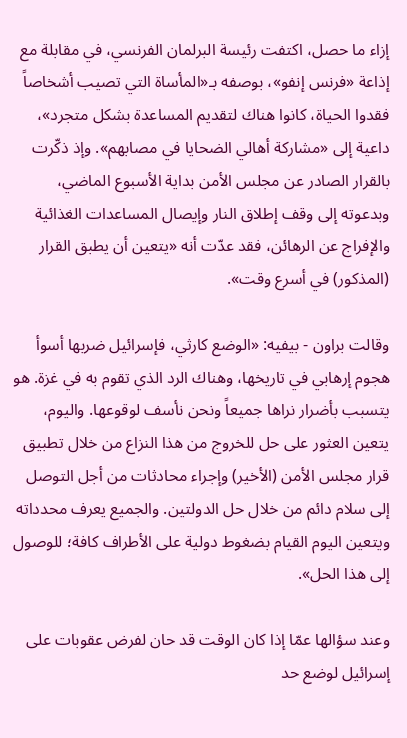إزاء ما حصل، اكتفت رئيسة البرلمان الفرنسي، في مقابلة مع إذاعة «فرنس إنفو»، بوصفه بـ«المأساة التي تصيب أشخاصاً فقدوا الحياة، كانوا هناك لتقديم المساعدة بشكل متجرد»، داعية إلى «مشاركة أهالي الضحايا في مصابهم». وإذ ذكّرت بالقرار الصادر عن مجلس الأمن بداية الأسبوع الماضي، وبدعوته إلى وقف إطلاق النار وإيصال المساعدات الغذائية والإفراج عن الرهائن، فقد عدّت أنه «يتعين أن يطبق القرار (المذكور) في أسرع وقت».

وقالت براون - بيفيه: «الوضع كارثي، فإسرائيل ضربها أسوأ هجوم إرهابي في تاريخها، وهناك الرد الذي تقوم به في غزة. هو يتسبب بأضرار نراها جميعاً ونحن نأسف لوقوعها. واليوم، يتعين العثور على حل للخروج من هذا النزاع من خلال تطبيق قرار مجلس الأمن (الأخير) وإجراء محادثات من أجل التوصل إلى سلام دائم من خلال حل الدولتين. والجميع يعرف محدداته ويتعين اليوم القيام بضغوط دولية على الأطراف كافة؛ للوصول إلى هذا الحل».

وعند سؤالها عمّا إذا كان الوقت قد حان لفرض عقوبات على إسرائيل لوضع حد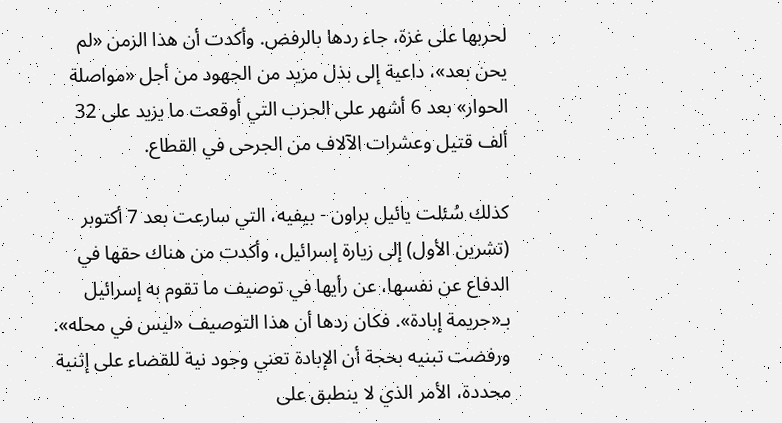لحربها على غزة، جاء ردها بالرفض. وأكدت أن هذا الزمن «لم يحن بعد»، داعية إلى بذل مزيد من الجهود من أجل «مواصلة الحوار» بعد 6 أشهر على الحرب التي أوقعت ما يزيد على 32 ألف قتيل وعشرات الآلاف من الجرحى في القطاع.

كذلك سُئلت يائيل براون - بيفيه، التي سارعت بعد 7 أكتوبر (تشرين الأول) إلى زيارة إسرائيل، وأكدت من هناك حقها في الدفاع عن نفسها، عن رأيها في توصيف ما تقوم به إسرائيل بـ«جريمة إبادة». فكان ردها أن هذا التوصيف «ليس في محله». ورفضت تبنيه بحجة أن الإبادة تعني وجود نية للقضاء على إثنية محددة، الأمر الذي لا ينطبق على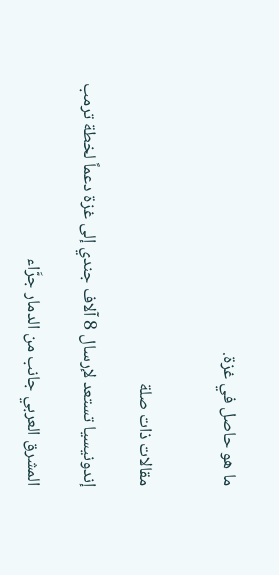ما هو حاصل في غزة.


مقالات ذات صلة

إندونيسيا تستعد لإرسال 8 آلاف جندي إلى غزة دعماً لخطة ترمب

المشرق العربي جانب من الدمار جرَّاء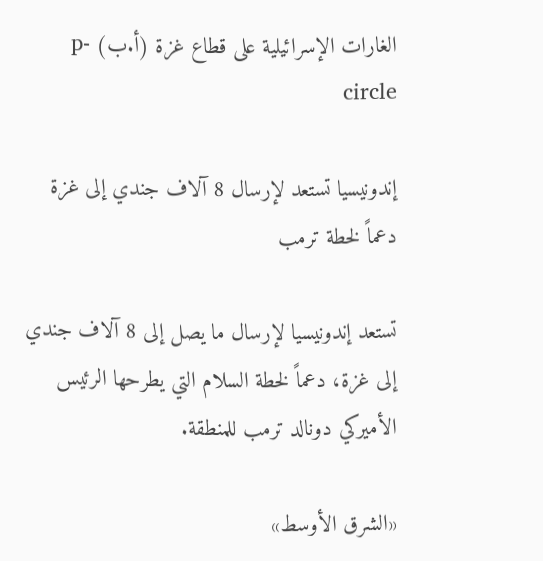الغارات الإسرائيلية على قطاع غزة (أ.ب) p-circle

إندونيسيا تستعد لإرسال 8 آلاف جندي إلى غزة دعماً لخطة ترمب

تستعد إندونيسيا لإرسال ما يصل إلى 8 آلاف جندي إلى غزة، دعماً لخطة السلام التي يطرحها الرئيس الأميركي دونالد ترمب للمنطقة.

«الشرق الأوسط»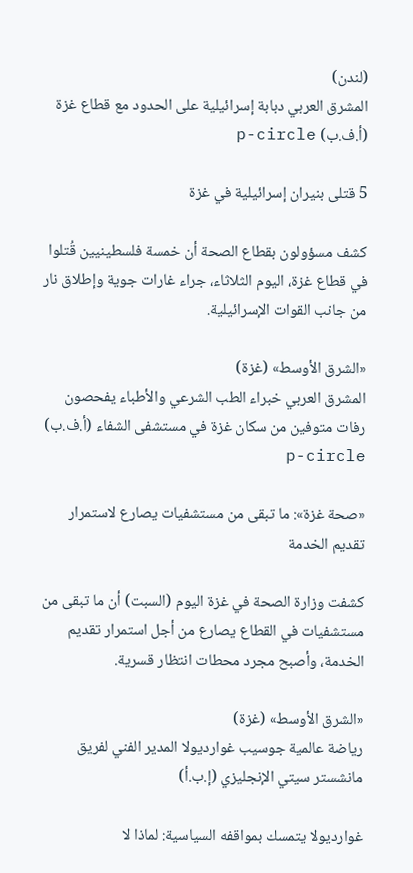(لندن)
المشرق العربي دبابة إسرائيلية على الحدود مع قطاع غزة (أ.ف.ب) p-circle

5 قتلى بنيران إسرائيلية في غزة

كشف مسؤولون بقطاع الصحة أن خمسة فلسطينيين قُتلوا في قطاع غزة، اليوم الثلاثاء، جراء غارات جوية وإطلاق نار من جانب القوات الإسرائيلية.

«الشرق الأوسط» (غزة)
المشرق العربي خبراء الطب الشرعي والأطباء يفحصون رفات متوفين من سكان غزة في مستشفى الشفاء (أ.ف.ب) p-circle

«صحة غزة»: ما تبقى من مستشفيات يصارع لاستمرار تقديم الخدمة

كشفت وزارة الصحة في غزة اليوم (السبت) أن ما تبقى من مستشفيات في القطاع يصارع من أجل استمرار تقديم الخدمة، وأصبح مجرد محطات انتظار قسرية.

«الشرق الأوسط» (غزة)
رياضة عالمية جوسيب غوارديولا المدير الفني لفريق مانشستر سيتي الإنجليزي (إ.ب.أ)

غوارديولا يتمسك بمواقفه السياسية: لماذا لا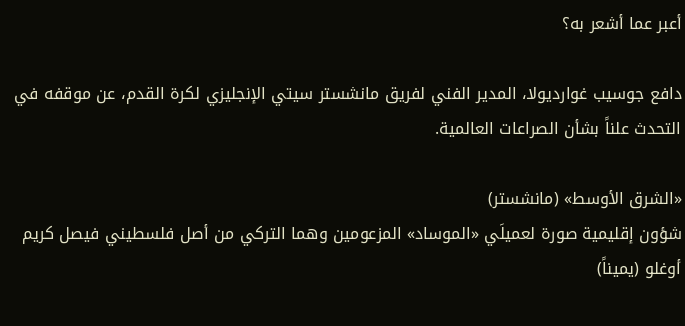أعبر عما أشعر به؟

دافع جوسيب غوارديولا، المدير الفني لفريق مانشستر سيتي الإنجليزي لكرة القدم، عن موقفه في التحدث علناً بشأن الصراعات العالمية.

«الشرق الأوسط» (مانشستر)
شؤون إقليمية صورة لعميلَي «الموساد» المزعومين وهما التركي من أصل فلسطيني فيصل كريم أوغلو (يميناً)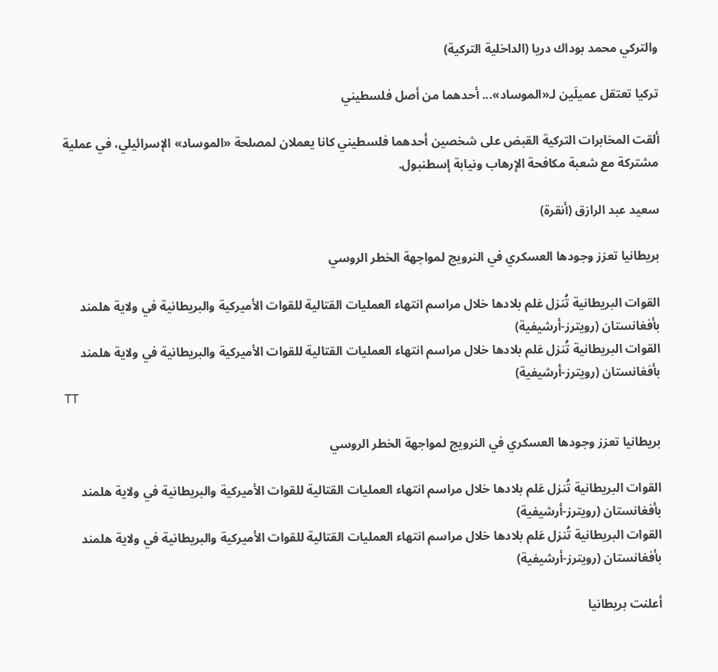والتركي محمد بوداك دريا (الداخلية التركية)

تركيا تعتقل عميلَين لـ«الموساد»... أحدهما من أصل فلسطيني

ألقت المخابرات التركية القبض على شخصين أحدهما فلسطيني كانا يعملان لمصلحة «الموساد» الإسرائيلي، في عملية مشتركة مع شعبة مكافحة الإرهاب ونيابة إسطنبول.

سعيد عبد الرازق (أنقرة)

بريطانيا تعزز وجودها العسكري في النرويج لمواجهة الخطر الروسي

القوات البريطانية تُنزل عَلم بلادها خلال مراسم انتهاء العمليات القتالية للقوات الأميركية والبريطانية في ولاية هلمند بأفغانستان (رويترز-أرشيفية)
القوات البريطانية تُنزل عَلم بلادها خلال مراسم انتهاء العمليات القتالية للقوات الأميركية والبريطانية في ولاية هلمند بأفغانستان (رويترز-أرشيفية)
TT

بريطانيا تعزز وجودها العسكري في النرويج لمواجهة الخطر الروسي

القوات البريطانية تُنزل عَلم بلادها خلال مراسم انتهاء العمليات القتالية للقوات الأميركية والبريطانية في ولاية هلمند بأفغانستان (رويترز-أرشيفية)
القوات البريطانية تُنزل عَلم بلادها خلال مراسم انتهاء العمليات القتالية للقوات الأميركية والبريطانية في ولاية هلمند بأفغانستان (رويترز-أرشيفية)

أعلنت بريطانيا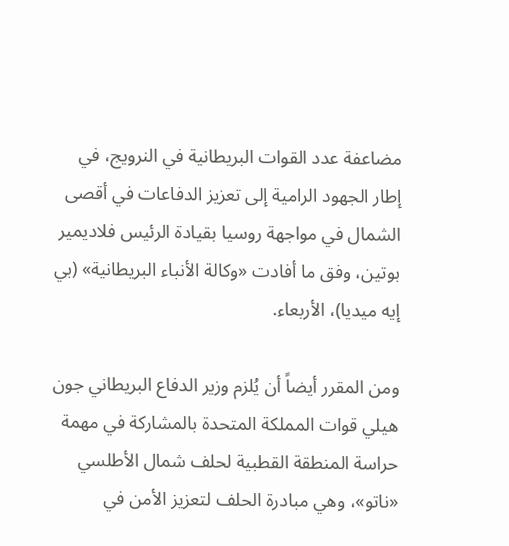مضاعفة عدد القوات البريطانية في النرويج، في إطار الجهود الرامية إلى تعزيز الدفاعات في أقصى الشمال في مواجهة روسيا بقيادة الرئيس فلاديمير بوتين، وفق ما أفادت «وكالة الأنباء البريطانية» (بي إيه ميديا)، الأربعاء.

ومن المقرر أيضاً أن يُلزم وزير الدفاع البريطاني جون هيلي قوات المملكة المتحدة بالمشاركة في مهمة حراسة المنطقة القطبية لحلف شمال الأطلسي «ناتو»، وهي مبادرة الحلف لتعزيز الأمن في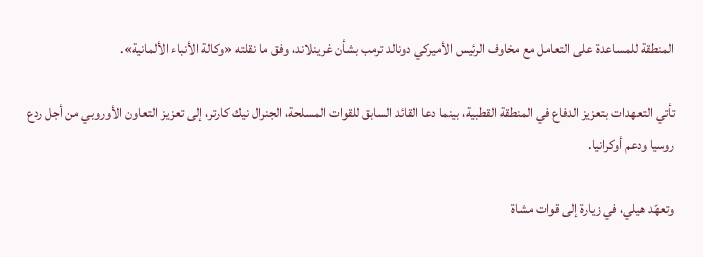المنطقة للمساعدة على التعامل مع مخاوف الرئيس الأميركي دونالد ترمب بشأن غرينلاند، وفق ما نقلته «وكالة الأنباء الألمانية».

تأتي التعهدات بتعزيز الدفاع في المنطقة القطبية، بينما دعا القائد السابق للقوات المسلحة، الجنرال نيك كارتر، إلى تعزيز التعاون الأوروبي من أجل ردع روسيا ودعم أوكرانيا.

وتعهّد هيلي، في زيارة إلى قوات مشاة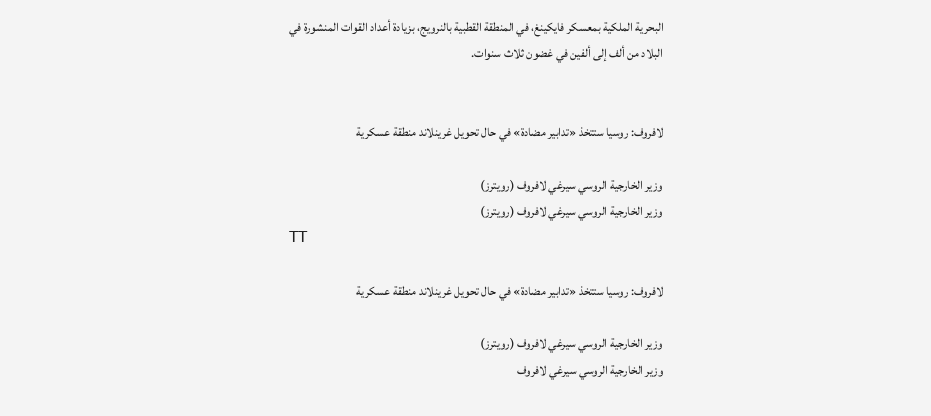البحرية الملكية بمعسكر فايكينغ، في المنطقة القطبية بالنرويج، بزيادة أعداد القوات المنشورة في البلاد من ألف إلى ألفين في غضون ثلاث سنوات.


لافروف: روسيا ستتخذ «تدابير مضادة» في حال تحويل غرينلاند منطقة عسكرية

وزير الخارجية الروسي سيرغي لافروف (رويترز)
وزير الخارجية الروسي سيرغي لافروف (رويترز)
TT

لافروف: روسيا ستتخذ «تدابير مضادة» في حال تحويل غرينلاند منطقة عسكرية

وزير الخارجية الروسي سيرغي لافروف (رويترز)
وزير الخارجية الروسي سيرغي لافروف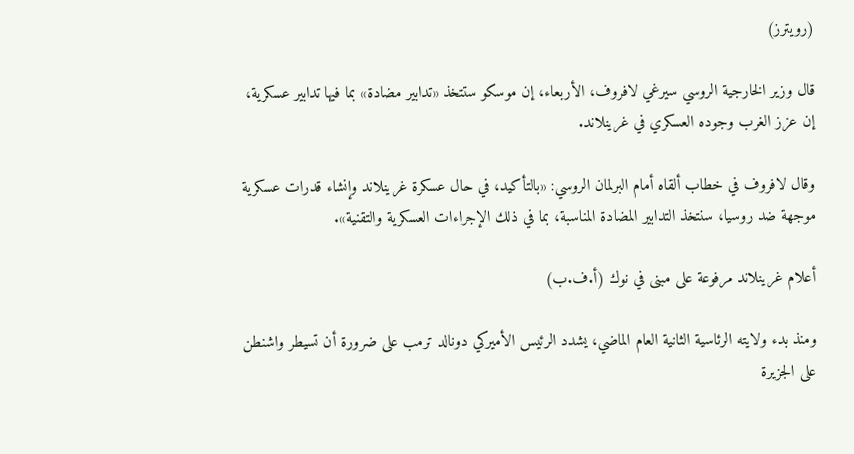(رويترز)

قال وزير الخارجية الروسي سيرغي لافروف، الأربعاء، إن موسكو ستتخذ «تدابير مضادة» بما فيها تدابير عسكرية، إن عزز الغرب وجوده العسكري في غرينلاند.

وقال لافروف في خطاب ألقاه أمام البرلمان الروسي: «بالتأكيد، في حال عسكرة غرينلاند وإنشاء قدرات عسكرية موجهة ضد روسيا، سنتخذ التدابير المضادة المناسبة، بما في ذلك الإجراءات العسكرية والتقنية».

أعلام غرينلاند مرفوعة على مبنى في نوك (أ.ف.ب)

ومنذ بدء ولايته الرئاسية الثانية العام الماضي، يشدد الرئيس الأميركي دونالد ترمب على ضرورة أن تسيطر واشنطن على الجزيرة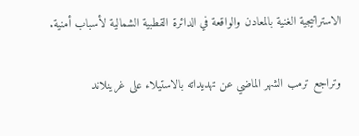الاستراتيجية الغنية بالمعادن والواقعة في الدائرة القطبية الشمالية لأسباب أمنية.

وتراجع ترمب الشهر الماضي عن تهديداته بالاستيلاء على غرينلاند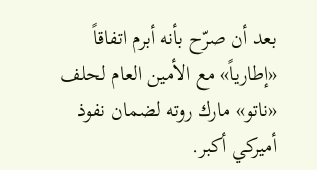بعد أن صرّح بأنه أبرم اتفاقاً «إطارياً» مع الأمين العام لحلف «ناتو» مارك روته لضمان نفوذ أميركي أكبر.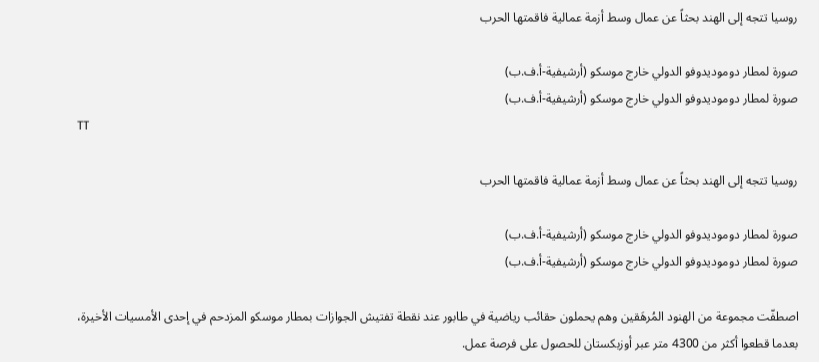روسيا تتجه إلى الهند بحثاً عن عمال وسط أزمة عمالية فاقمتها الحرب

صورة لمطار دوموديدوفو الدولي خارج موسكو (أرشيفية-أ.ف.ب)
صورة لمطار دوموديدوفو الدولي خارج موسكو (أرشيفية-أ.ف.ب)
TT

روسيا تتجه إلى الهند بحثاً عن عمال وسط أزمة عمالية فاقمتها الحرب

صورة لمطار دوموديدوفو الدولي خارج موسكو (أرشيفية-أ.ف.ب)
صورة لمطار دوموديدوفو الدولي خارج موسكو (أرشيفية-أ.ف.ب)

اصطفّت مجموعة من الهنود المُرهَقين وهم يحملون حقائب رياضية في طابور عند نقطة تفتيش الجوازات بمطار موسكو المزدحم في إحدى الأمسيات الأخيرة، بعدما قطعوا أكثر من 4300 متر عبر أوزبكستان للحصول على فرصة عمل.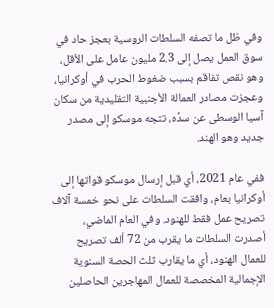وفي ظل ما تصفه السلطات الروسية بعجز حاد في سوق العمل يصل إلى 2.3 مليون عامل على الأقل، وهو نقص تفاقم بسبب ضغوط الحرب في أوكرانيا، وعجزت مصادر العمالة الأجنبية التقليدية من سكان آسيا الوسطى عن سدِّه، تتجه موسكو إلى مصدر جديد وهو الهند.

ففي عام 2021، أي قبل إرسال موسكو قواتها إلى أوكرانيا بعام، وافقت السلطات على نحو خمسة آلاف تصريح عمل فقط للهنود. وفي العام الماضي، أصدرت السلطات ما يقرب من 72 ألف تصريح للعمال الهنود، أي ما يقارب ثلث الحصة السنوية الإجمالية المخصصة للعمال المهاجرين الحاصلين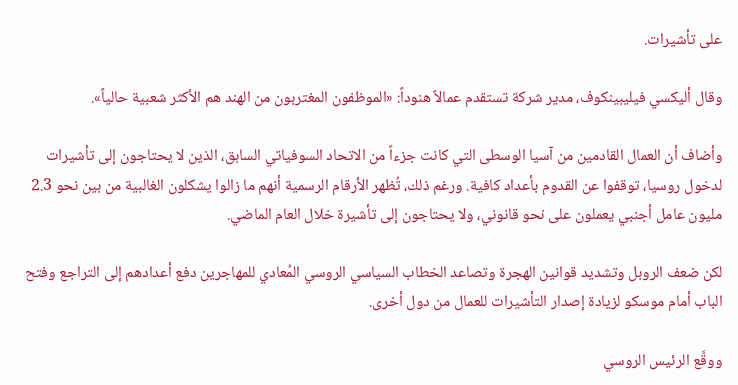على تأشيرات.

وقال أليكسي فيليبينكوف، مدير شركة تستقدم عمالاً هنوداً: «الموظفون المغتربون من الهند هم الأكثر شعبية حالياً».

وأضاف أن العمال القادمين من آسيا الوسطى التي كانت جزءاً من الاتحاد السوفياتي السابق، الذين لا يحتاجون إلى تأشيرات لدخول روسيا، توقفوا عن القدوم بأعداد كافية. ورغم ذلك، تُظهر الأرقام الرسمية أنهم ما زالوا يشكلون الغالبية من بين نحو 2.3 مليون عامل أجنبي يعملون على نحو قانوني، ولا يحتاجون إلى تأشيرة خلال العام الماضي.

لكن ضعف الروبل وتشديد قوانين الهجرة وتصاعد الخطاب السياسي الروسي المُعادي للمهاجرين دفع أعدادهم إلى التراجع وفتح الباب أمام موسكو لزيادة إصدار التأشيرات للعمال من دول أخرى.

ووقَّع الرئيس الروسي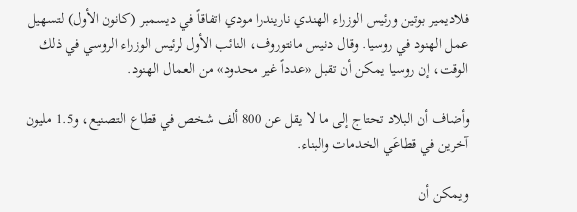فلاديمير بوتين ورئيس الوزراء الهندي ناريندرا مودي اتفاقاً في ديسمبر (كانون الأول) لتسهيل عمل الهنود في روسيا. وقال دنيس مانتوروف، النائب الأول لرئيس الوزراء الروسي في ذلك الوقت، إن روسيا يمكن أن تقبل «عدداً غير محدود» من العمال الهنود.

وأضاف أن البلاد تحتاج إلى ما لا يقل عن 800 ألف شخص في قطاع التصنيع، و1.5 مليون آخرين في قطاعَي الخدمات والبناء.

ويمكن أن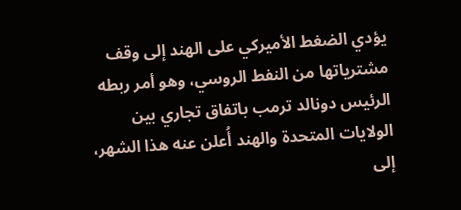يؤدي الضغط الأميركي على الهند إلى وقف مشترياتها من النفط الروسي، وهو أمر ربطه الرئيس دونالد ترمب باتفاق تجاري بين الولايات المتحدة والهند أُعلن عنه هذا الشهر، إلى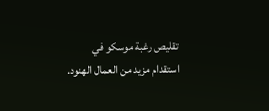تقليص رغبة موسكو في استقدام مزيد من العمال الهنود.